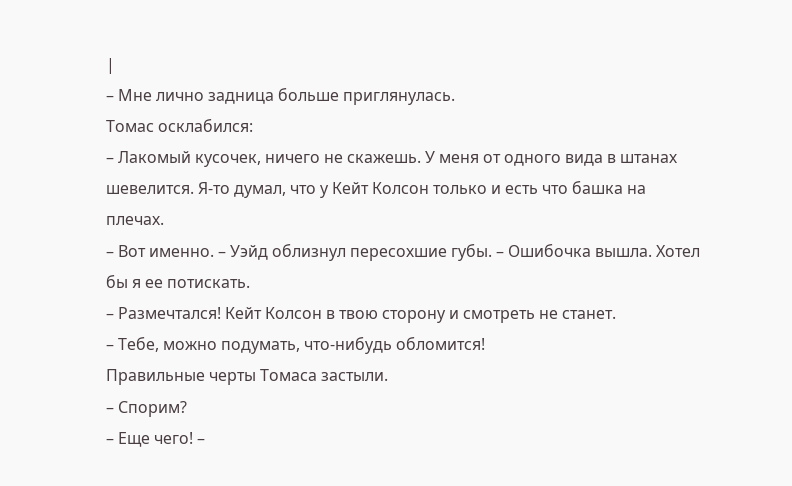|
– Мне лично задница больше приглянулась.
Томас осклабился:
– Лакомый кусочек, ничего не скажешь. У меня от одного вида в штанах шевелится. Я-то думал, что у Кейт Колсон только и есть что башка на плечах.
– Вот именно. – Уэйд облизнул пересохшие губы. – Ошибочка вышла. Хотел бы я ее потискать.
– Размечтался! Кейт Колсон в твою сторону и смотреть не станет.
– Тебе, можно подумать, что-нибудь обломится!
Правильные черты Томаса застыли.
– Спорим?
– Еще чего! –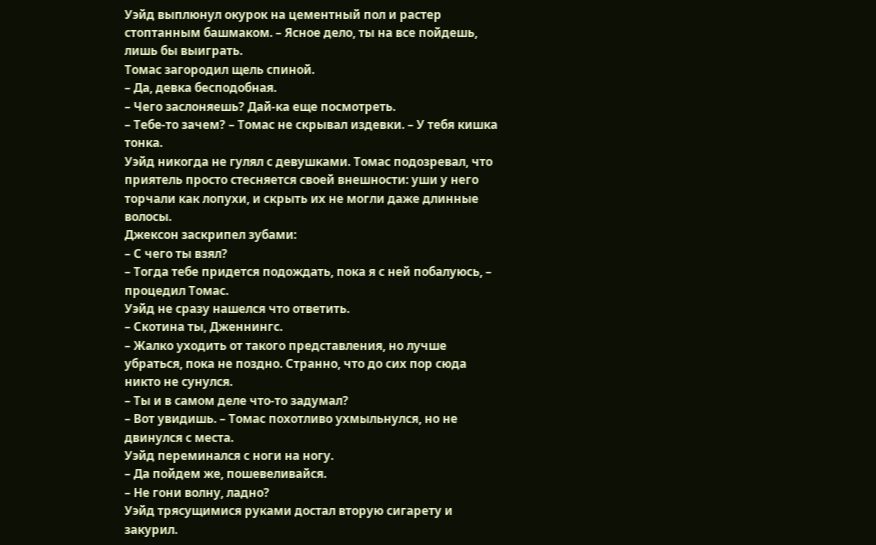Уэйд выплюнул окурок на цементный пол и растер стоптанным башмаком. – Ясное дело, ты на все пойдешь, лишь бы выиграть.
Томас загородил щель спиной.
– Да, девка бесподобная.
– Чего заслоняешь? Дай-ка еще посмотреть.
– Тебе-то зачем? – Томас не скрывал издевки. – У тебя кишка тонка.
Уэйд никогда не гулял с девушками. Томас подозревал, что приятель просто стесняется своей внешности: уши у него торчали как лопухи, и скрыть их не могли даже длинные волосы.
Джексон заскрипел зубами:
– С чего ты взял?
– Тогда тебе придется подождать, пока я с ней побалуюсь, – процедил Томас.
Уэйд не сразу нашелся что ответить.
– Скотина ты, Дженнингс.
– Жалко уходить от такого представления, но лучше убраться, пока не поздно. Странно, что до сих пор сюда никто не сунулся.
– Ты и в самом деле что-то задумал?
– Вот увидишь. – Томас похотливо ухмыльнулся, но не двинулся с места.
Уэйд переминался с ноги на ногу.
– Да пойдем же, пошевеливайся.
– Не гони волну, ладно?
Уэйд трясущимися руками достал вторую сигарету и закурил.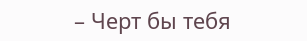– Черт бы тебя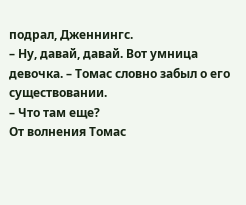подрал, Дженнингс.
– Ну, давай, давай. Вот умница девочка. – Томас словно забыл о его существовании.
– Что там еще?
От волнения Томас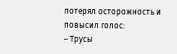потерял осторожность и повысил голос:
– Трусы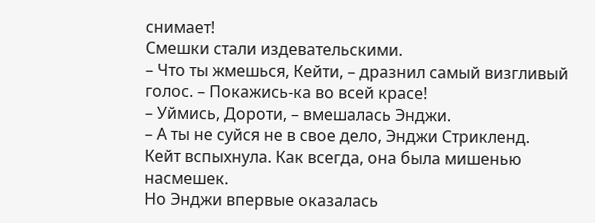снимает!
Смешки стали издевательскими.
– Что ты жмешься, Кейти, – дразнил самый визгливый голос. – Покажись-ка во всей красе!
– Уймись, Дороти, – вмешалась Энджи.
– А ты не суйся не в свое дело, Энджи Стрикленд.
Кейт вспыхнула. Как всегда, она была мишенью насмешек.
Но Энджи впервые оказалась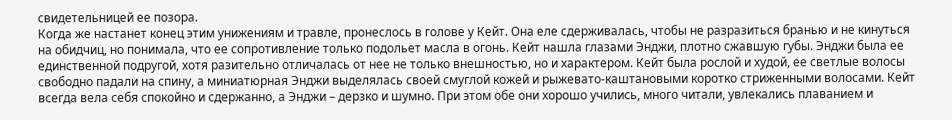свидетельницей ее позора.
Когда же настанет конец этим унижениям и травле, пронеслось в голове у Кейт. Она еле сдерживалась, чтобы не разразиться бранью и не кинуться на обидчиц, но понимала, что ее сопротивление только подольет масла в огонь. Кейт нашла глазами Энджи, плотно сжавшую губы. Энджи была ее единственной подругой, хотя разительно отличалась от нее не только внешностью, но и характером. Кейт была рослой и худой, ее светлые волосы свободно падали на спину, а миниатюрная Энджи выделялась своей смуглой кожей и рыжевато-каштановыми коротко стриженными волосами. Кейт всегда вела себя спокойно и сдержанно, а Энджи – дерзко и шумно. При этом обе они хорошо учились, много читали, увлекались плаванием и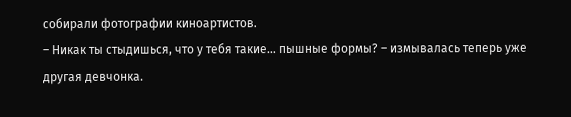собирали фотографии киноартистов.
– Никак ты стыдишься, что у тебя такие… пышные формы? – измывалась теперь уже другая девчонка.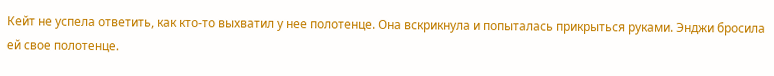Кейт не успела ответить, как кто-то выхватил у нее полотенце. Она вскрикнула и попыталась прикрыться руками. Энджи бросила ей свое полотенце.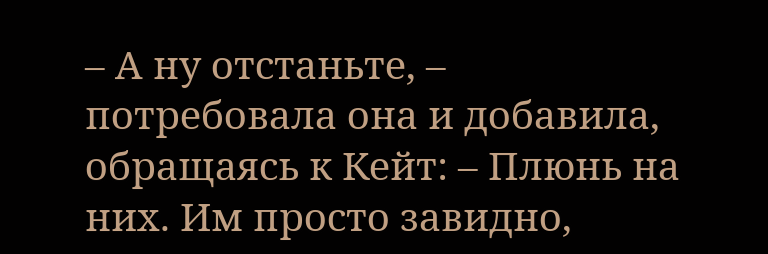– А ну отстаньте, – потребовала она и добавила, обращаясь к Кейт: – Плюнь на них. Им просто завидно,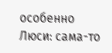особенно Люси: сама-то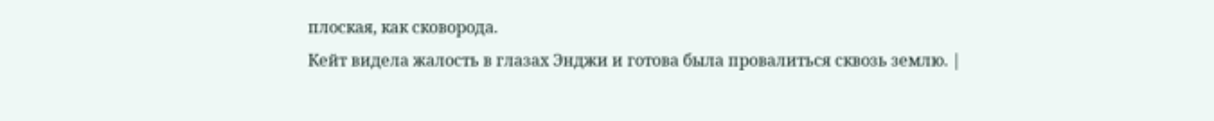плоская, как сковорода.
Кейт видела жалость в глазах Энджи и готова была провалиться сквозь землю. |